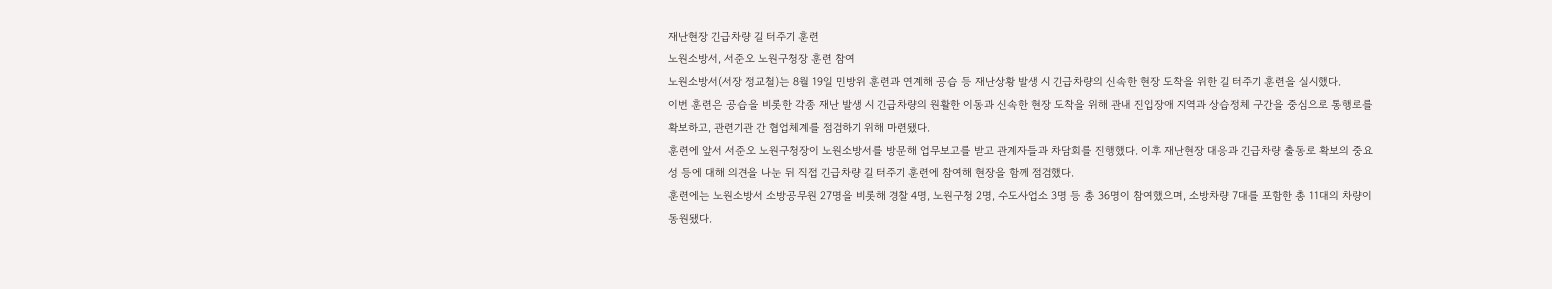재난현장 긴급차량 길 터주기 훈련
노원소방서, 서준오 노원구청장 훈련 참여
노원소방서(서장 정교철)는 8월 19일 민방위 훈련과 연계해 공습 등 재난상황 발생 시 긴급차량의 신속한 현장 도착을 위한 길 터주기 훈련을 실시했다.
이번 훈련은 공습을 비롯한 각종 재난 발생 시 긴급차량의 원활한 이동과 신속한 현장 도착을 위해 관내 진입장애 지역과 상습정체 구간을 중심으로 통행로를 확보하고, 관련기관 간 협업체계를 점검하기 위해 마련됐다.
훈련에 앞서 서준오 노원구청장이 노원소방서를 방문해 업무보고를 받고 관계자들과 차담회를 진행했다. 이후 재난현장 대응과 긴급차량 출동로 확보의 중요성 등에 대해 의견을 나눈 뒤 직접 긴급차량 길 터주기 훈련에 참여해 현장을 함께 점검했다.
훈련에는 노원소방서 소방공무원 27명을 비롯해 경찰 4명, 노원구청 2명, 수도사업소 3명 등 총 36명이 참여했으며, 소방차량 7대를 포함한 총 11대의 차량이 동원됐다.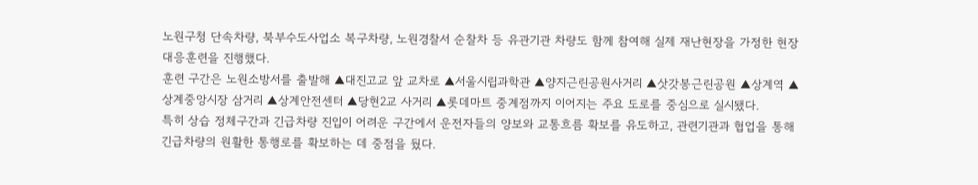노원구청 단속차량, 북부수도사업소 복구차량, 노원경찰서 순찰차 등 유관기관 차량도 함께 참여해 실제 재난현장을 가정한 현장 대응훈련을 진행했다.
훈련 구간은 노원소방서를 출발해 ▲대진고교 앞 교차로 ▲서울시립과학관 ▲양지근린공원사거리 ▲삿갓봉근린공원 ▲상계역 ▲상계중앙시장 삼거리 ▲상계안전센터 ▲당현2교 사거리 ▲롯데마트 중계점까지 이어지는 주요 도로를 중심으로 실시됐다.
특히 상습 정체구간과 긴급차량 진입이 어려운 구간에서 운전자들의 양보와 교통흐름 확보를 유도하고, 관련기관과 협업을 통해 긴급차량의 원활한 통행로를 확보하는 데 중점을 뒀다.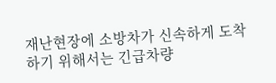재난현장에 소방차가 신속하게 도착하기 위해서는 긴급차량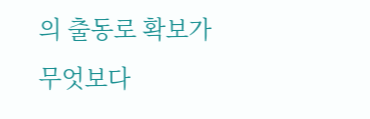의 출동로 확보가 무엇보다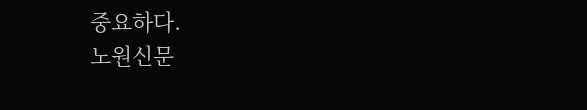중요하다.
노원신문